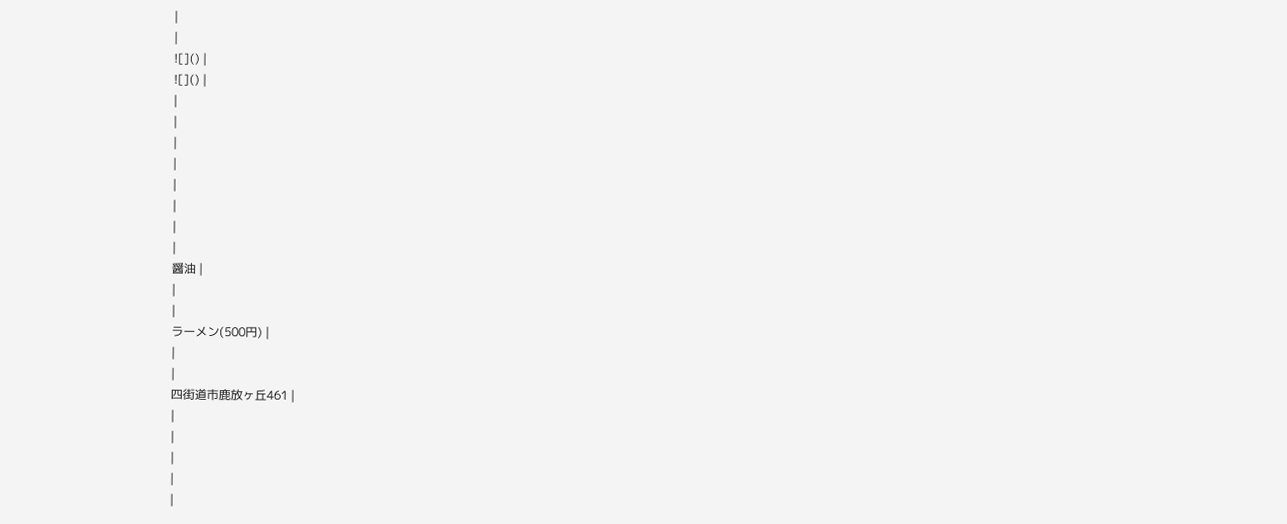|
|
![]() |
![]() |
|
|
|
|
|
|
|
|
醤油 |
|
|
ラーメン(500円) |
|
|
四街道市鹿放ヶ丘461 |
|
|
|
|
|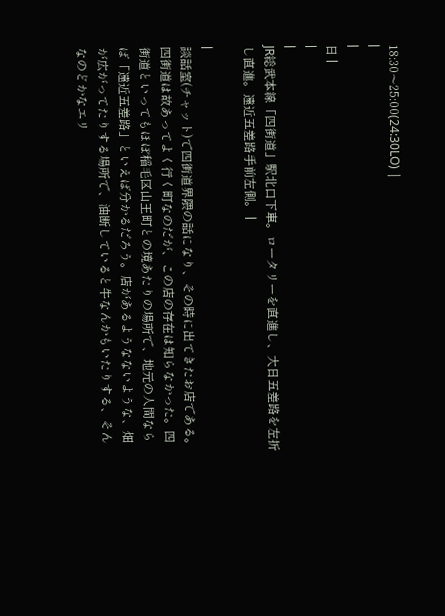18:30〜25:00(24:30LO) |
|
|
日 |
|
|
JR総武本線「四街道」駅北口下車。ロータリーを直進し、大日五差路を左折し直進。遠近五差路手前左側。 |

|
談話室(チャット)で四街道界隈の話になり、その時に出てきたお店である。四街道は故あってよく行く町なのだが、この店の存在は知らなかった。四街道といってもほぼ稲毛区山王町との境あたりの場所で、地元の人間ならば「遠近五差路」といえば分かるだろう。店があるようなないような、畑が広がってたりする場所で、油断していると牛なんかもいたりする、そんなのどかなエリ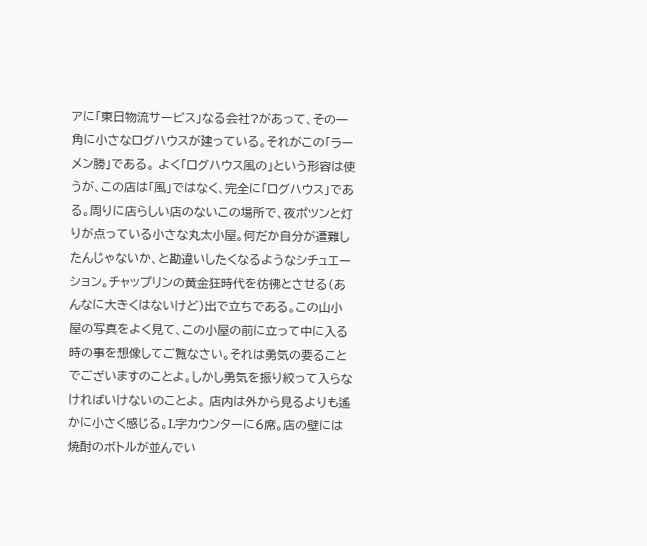アに「東日物流サービス」なる会社?があって、その一角に小さなログハウスが建っている。それがこの「ラーメン勝」である。 よく「ログハウス風の」という形容は使うが、この店は「風」ではなく、完全に「ログハウス」である。周りに店らしい店のないこの場所で、夜ポツンと灯りが点っている小さな丸太小屋。何だか自分が遭難したんじゃないか、と勘違いしたくなるようなシチュエーション。チャップリンの黄金狂時代を彷彿とさせる(あんなに大きくはないけど)出で立ちである。この山小屋の写真をよく見て、この小屋の前に立って中に入る時の事を想像してご覧なさい。それは勇気の要ることでございますのことよ。しかし勇気を振り絞って入らなければいけないのことよ。 店内は外から見るよりも遙かに小さく感じる。L字カウンターに6席。店の壁には焼酎のボトルが並んでい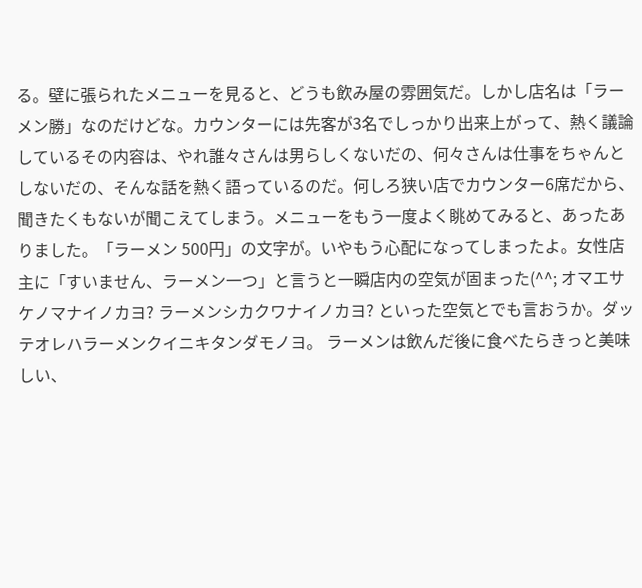る。壁に張られたメニューを見ると、どうも飲み屋の雰囲気だ。しかし店名は「ラーメン勝」なのだけどな。カウンターには先客が3名でしっかり出来上がって、熱く議論しているその内容は、やれ誰々さんは男らしくないだの、何々さんは仕事をちゃんとしないだの、そんな話を熱く語っているのだ。何しろ狭い店でカウンター6席だから、聞きたくもないが聞こえてしまう。メニューをもう一度よく眺めてみると、あったありました。「ラーメン 500円」の文字が。いやもう心配になってしまったよ。女性店主に「すいません、ラーメン一つ」と言うと一瞬店内の空気が固まった(^^; オマエサケノマナイノカヨ? ラーメンシカクワナイノカヨ? といった空気とでも言おうか。ダッテオレハラーメンクイニキタンダモノヨ。 ラーメンは飲んだ後に食べたらきっと美味しい、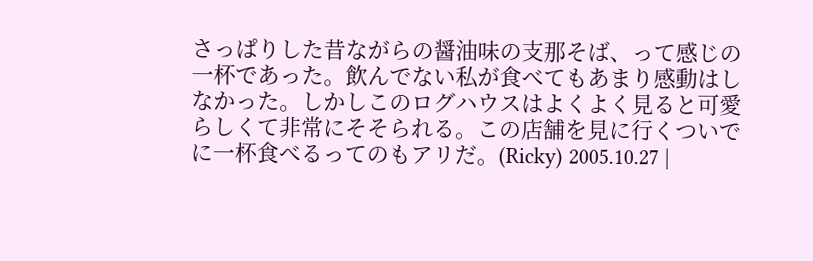さっぱりした昔ながらの醤油味の支那そば、って感じの一杯であった。飲んでない私が食べてもあまり感動はしなかった。しかしこのログハウスはよくよく見ると可愛らしくて非常にそそられる。この店舗を見に行くついでに一杯食べるってのもアリだ。(Ricky) 2005.10.27 |